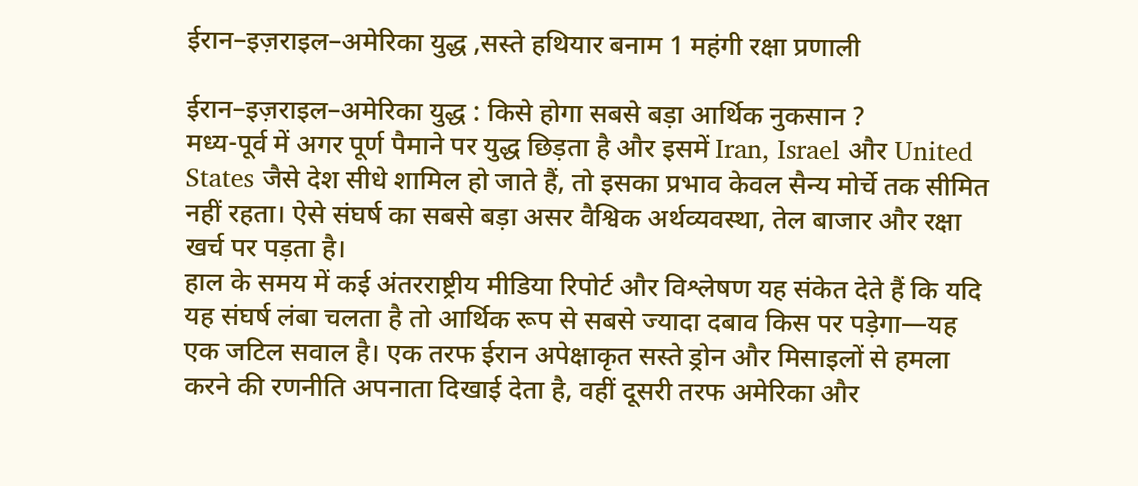ईरान–इज़राइल–अमेरिका युद्ध ,सस्ते हथियार बनाम 1 महंगी रक्षा प्रणाली

ईरान–इज़राइल–अमेरिका युद्ध : किसे होगा सबसे बड़ा आर्थिक नुकसान ?
मध्य-पूर्व में अगर पूर्ण पैमाने पर युद्ध छिड़ता है और इसमें Iran, Israel और United States जैसे देश सीधे शामिल हो जाते हैं, तो इसका प्रभाव केवल सैन्य मोर्चे तक सीमित नहीं रहता। ऐसे संघर्ष का सबसे बड़ा असर वैश्विक अर्थव्यवस्था, तेल बाजार और रक्षा खर्च पर पड़ता है।
हाल के समय में कई अंतरराष्ट्रीय मीडिया रिपोर्ट और विश्लेषण यह संकेत देते हैं कि यदि यह संघर्ष लंबा चलता है तो आर्थिक रूप से सबसे ज्यादा दबाव किस पर पड़ेगा—यह एक जटिल सवाल है। एक तरफ ईरान अपेक्षाकृत सस्ते ड्रोन और मिसाइलों से हमला करने की रणनीति अपनाता दिखाई देता है, वहीं दूसरी तरफ अमेरिका और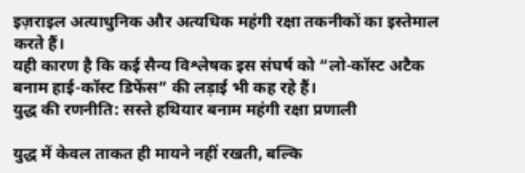इज़राइल अत्याधुनिक और अत्यधिक महंगी रक्षा तकनीकों का इस्तेमाल करते हैं।
यही कारण है कि कई सैन्य विश्लेषक इस संघर्ष को “लो-कॉस्ट अटैक बनाम हाई-कॉस्ट डिफेंस” की लड़ाई भी कह रहे हैं।
युद्ध की रणनीति: सस्ते हथियार बनाम महंगी रक्षा प्रणाली

युद्ध में केवल ताकत ही मायने नहीं रखती, बल्कि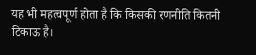यह भी महत्वपूर्ण होता है कि किसकी रणनीति कितनी टिकाऊ है।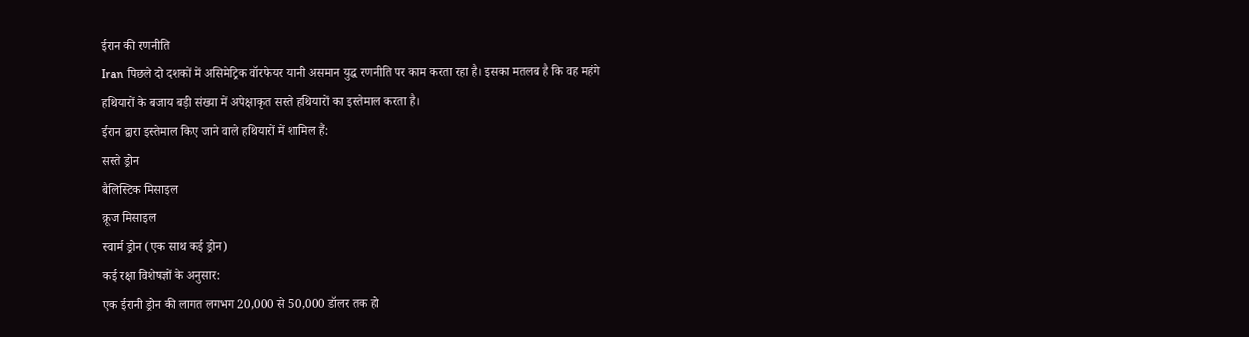ईरान की रणनीति
Iran पिछले दो दशकों में असिमेट्रिक वॉरफेयर यानी असमान युद्ध रणनीति पर काम करता रहा है। इसका मतलब है कि वह महंगे हथियारों के बजाय बड़ी संख्या में अपेक्षाकृत सस्ते हथियारों का इस्तेमाल करता है।
ईरान द्वारा इस्तेमाल किए जाने वाले हथियारों में शामिल हैं:
सस्ते ड्रोन
बैलिस्टिक मिसाइल
क्रूज मिसाइल
स्वार्म ड्रोन (एक साथ कई ड्रोन)
कई रक्षा विशेषज्ञों के अनुसार:
एक ईरानी ड्रोन की लागत लगभग 20,000 से 50,000 डॉलर तक हो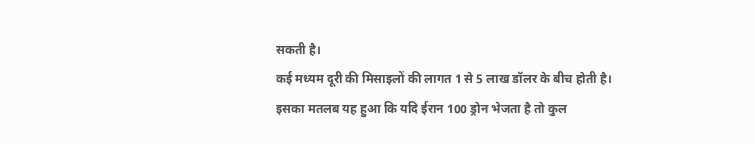सकती है।
कई मध्यम दूरी की मिसाइलों की लागत 1 से 5 लाख डॉलर के बीच होती है।
इसका मतलब यह हुआ कि यदि ईरान 100 ड्रोन भेजता है तो कुल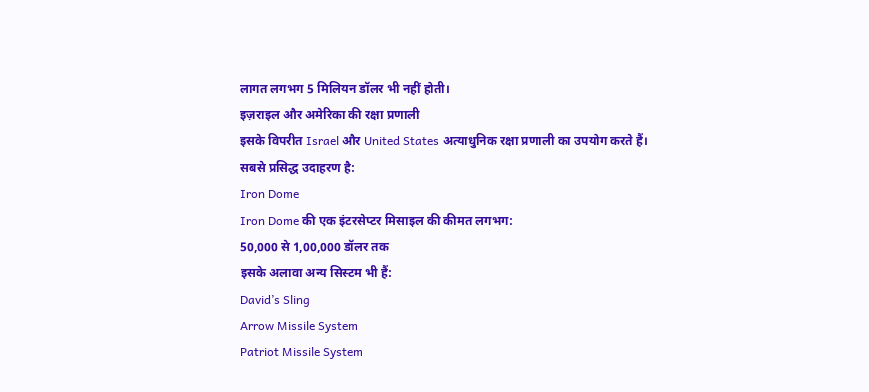लागत लगभग 5 मिलियन डॉलर भी नहीं होती।
इज़राइल और अमेरिका की रक्षा प्रणाली
इसके विपरीत Israel और United States अत्याधुनिक रक्षा प्रणाली का उपयोग करते हैं।
सबसे प्रसिद्ध उदाहरण है:
Iron Dome
Iron Dome की एक इंटरसेप्टर मिसाइल की कीमत लगभग:
50,000 से 1,00,000 डॉलर तक
इसके अलावा अन्य सिस्टम भी हैं:
David’s Sling
Arrow Missile System
Patriot Missile System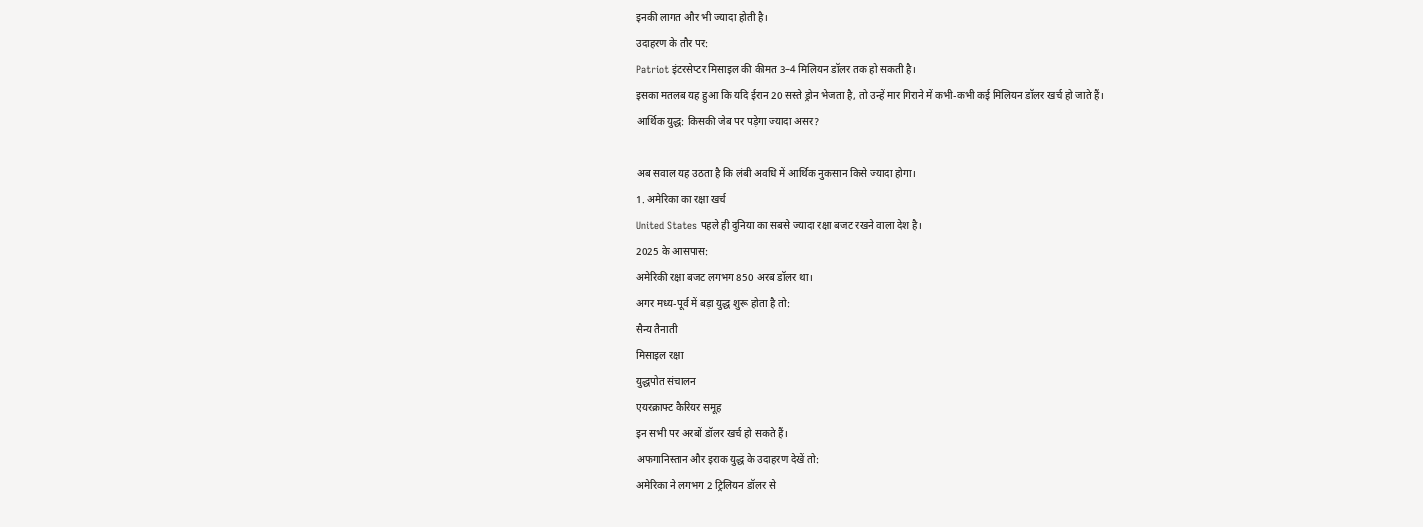इनकी लागत और भी ज्यादा होती है।
उदाहरण के तौर पर:
Patriot इंटरसेप्टर मिसाइल की कीमत 3–4 मिलियन डॉलर तक हो सकती है।
इसका मतलब यह हुआ कि यदि ईरान 20 सस्ते ड्रोन भेजता है, तो उन्हें मार गिराने में कभी-कभी कई मिलियन डॉलर खर्च हो जाते हैं।
आर्थिक युद्ध: किसकी जेब पर पड़ेगा ज्यादा असर?

अब सवाल यह उठता है कि लंबी अवधि में आर्थिक नुकसान किसे ज्यादा होगा।
1. अमेरिका का रक्षा खर्च
United States पहले ही दुनिया का सबसे ज्यादा रक्षा बजट रखने वाला देश है।
2025 के आसपास:
अमेरिकी रक्षा बजट लगभग 850 अरब डॉलर था।
अगर मध्य-पूर्व में बड़ा युद्ध शुरू होता है तो:
सैन्य तैनाती
मिसाइल रक्षा
युद्धपोत संचालन
एयरक्राफ्ट कैरियर समूह
इन सभी पर अरबों डॉलर खर्च हो सकते हैं।
अफगानिस्तान और इराक युद्ध के उदाहरण देखें तो:
अमेरिका ने लगभग 2 ट्रिलियन डॉलर से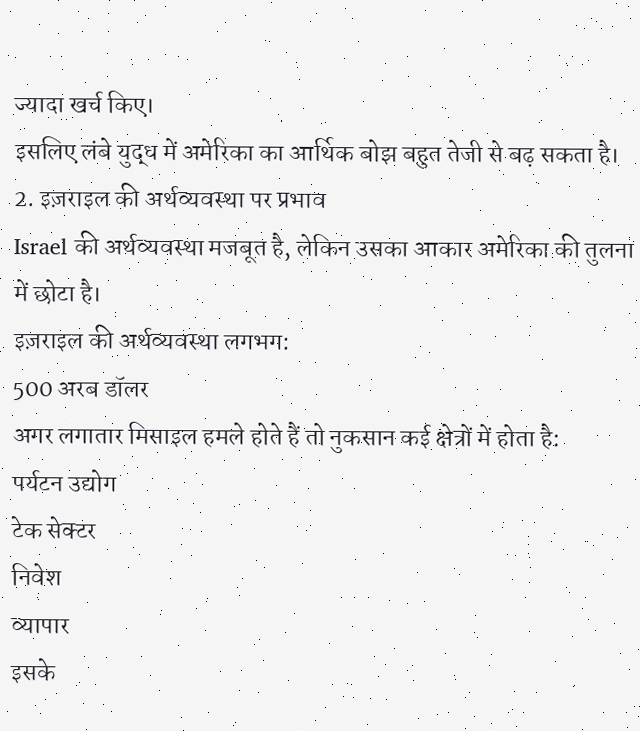ज्यादा खर्च किए।
इसलिए लंबे युद्ध में अमेरिका का आर्थिक बोझ बहुत तेजी से बढ़ सकता है।
2. इज़राइल की अर्थव्यवस्था पर प्रभाव
Israel की अर्थव्यवस्था मजबूत है, लेकिन उसका आकार अमेरिका की तुलना में छोटा है।
इज़राइल की अर्थव्यवस्था लगभग:
500 अरब डॉलर
अगर लगातार मिसाइल हमले होते हैं तो नुकसान कई क्षेत्रों में होता है:
पर्यटन उद्योग
टेक सेक्टर
निवेश
व्यापार
इसके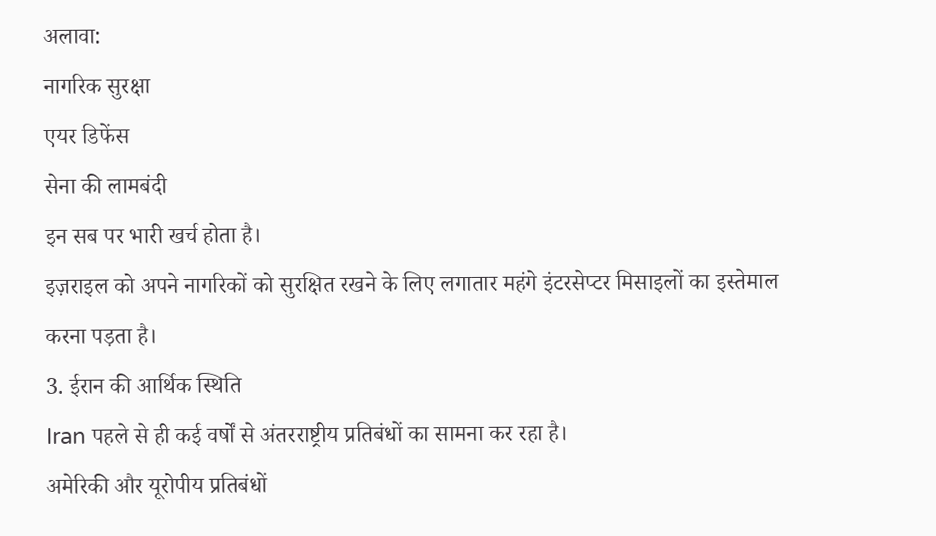अलावा:
नागरिक सुरक्षा
एयर डिफेंस
सेना की लामबंदी
इन सब पर भारी खर्च होता है।
इज़राइल को अपने नागरिकों को सुरक्षित रखने के लिए लगातार महंगे इंटरसेप्टर मिसाइलों का इस्तेमाल करना पड़ता है।
3. ईरान की आर्थिक स्थिति
Iran पहले से ही कई वर्षों से अंतरराष्ट्रीय प्रतिबंधों का सामना कर रहा है।
अमेरिकी और यूरोपीय प्रतिबंधों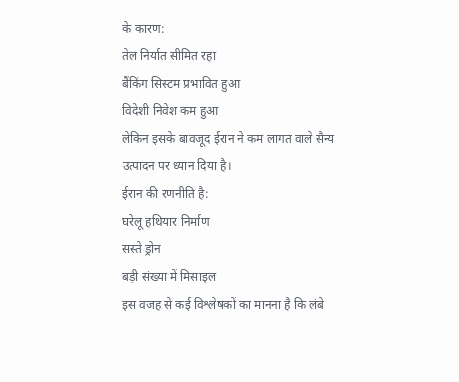के कारण:
तेल निर्यात सीमित रहा
बैंकिंग सिस्टम प्रभावित हुआ
विदेशी निवेश कम हुआ
लेकिन इसके बावजूद ईरान ने कम लागत वाले सैन्य उत्पादन पर ध्यान दिया है।
ईरान की रणनीति है:
घरेलू हथियार निर्माण
सस्ते ड्रोन
बड़ी संख्या में मिसाइल
इस वजह से कई विश्लेषकों का मानना है कि लंबे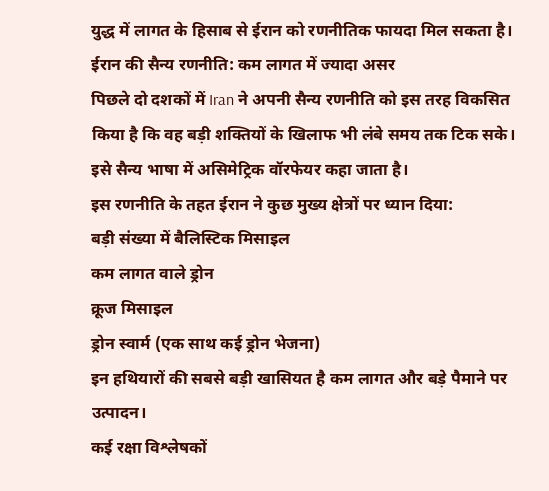युद्ध में लागत के हिसाब से ईरान को रणनीतिक फायदा मिल सकता है।
ईरान की सैन्य रणनीति: कम लागत में ज्यादा असर
पिछले दो दशकों में Iran ने अपनी सैन्य रणनीति को इस तरह विकसित किया है कि वह बड़ी शक्तियों के खिलाफ भी लंबे समय तक टिक सके। इसे सैन्य भाषा में असिमेट्रिक वॉरफेयर कहा जाता है।
इस रणनीति के तहत ईरान ने कुछ मुख्य क्षेत्रों पर ध्यान दिया:
बड़ी संख्या में बैलिस्टिक मिसाइल
कम लागत वाले ड्रोन
क्रूज मिसाइल
ड्रोन स्वार्म (एक साथ कई ड्रोन भेजना)
इन हथियारों की सबसे बड़ी खासियत है कम लागत और बड़े पैमाने पर उत्पादन।
कई रक्षा विश्लेषकों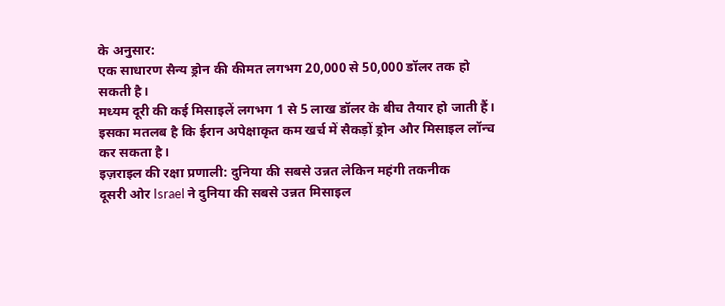के अनुसार:
एक साधारण सैन्य ड्रोन की कीमत लगभग 20,000 से 50,000 डॉलर तक हो सकती है।
मध्यम दूरी की कई मिसाइलें लगभग 1 से 5 लाख डॉलर के बीच तैयार हो जाती हैं।
इसका मतलब है कि ईरान अपेक्षाकृत कम खर्च में सैकड़ों ड्रोन और मिसाइल लॉन्च कर सकता है।
इज़राइल की रक्षा प्रणाली: दुनिया की सबसे उन्नत लेकिन महंगी तकनीक
दूसरी ओर Israel ने दुनिया की सबसे उन्नत मिसाइल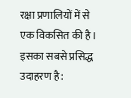रक्षा प्रणालियों में से एक विकसित की है। इसका सबसे प्रसिद्ध उदाहरण है: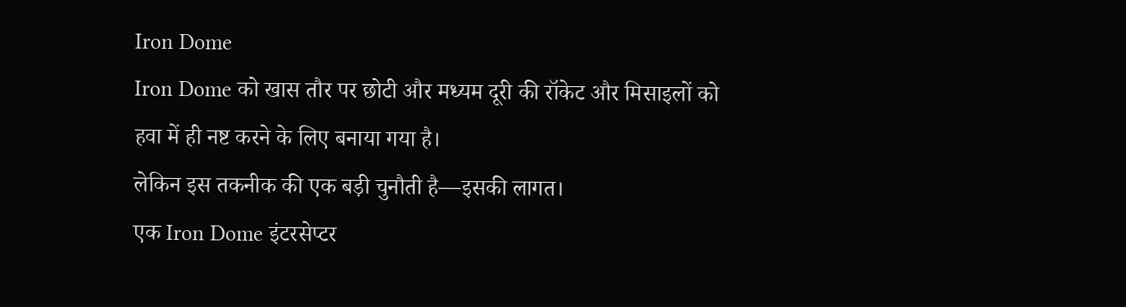Iron Dome
Iron Dome को खास तौर पर छोटी और मध्यम दूरी की रॉकेट और मिसाइलों को हवा में ही नष्ट करने के लिए बनाया गया है।
लेकिन इस तकनीक की एक बड़ी चुनौती है—इसकी लागत।
एक Iron Dome इंटरसेप्टर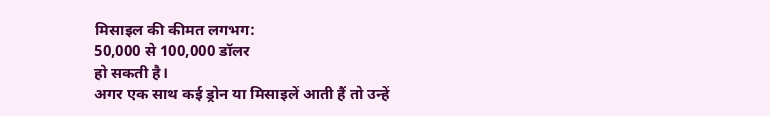मिसाइल की कीमत लगभग:
50,000 से 100,000 डॉलर
हो सकती है।
अगर एक साथ कई ड्रोन या मिसाइलें आती हैं तो उन्हें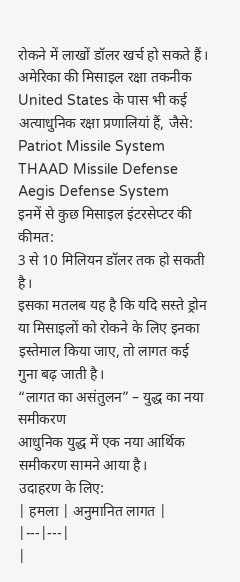रोकने में लाखों डॉलर खर्च हो सकते हैं।
अमेरिका की मिसाइल रक्षा तकनीक
United States के पास भी कई अत्याधुनिक रक्षा प्रणालियां हैं, जैसे:
Patriot Missile System
THAAD Missile Defense
Aegis Defense System
इनमें से कुछ मिसाइल इंटरसेप्टर की कीमत:
3 से 10 मिलियन डॉलर तक हो सकती है।
इसका मतलब यह है कि यदि सस्ते ड्रोन या मिसाइलों को रोकने के लिए इनका इस्तेमाल किया जाए, तो लागत कई गुना बढ़ जाती है।
“लागत का असंतुलन” – युद्ध का नया समीकरण
आधुनिक युद्ध में एक नया आर्थिक समीकरण सामने आया है।
उदाहरण के लिए:
| हमला | अनुमानित लागत |
|---|---|
|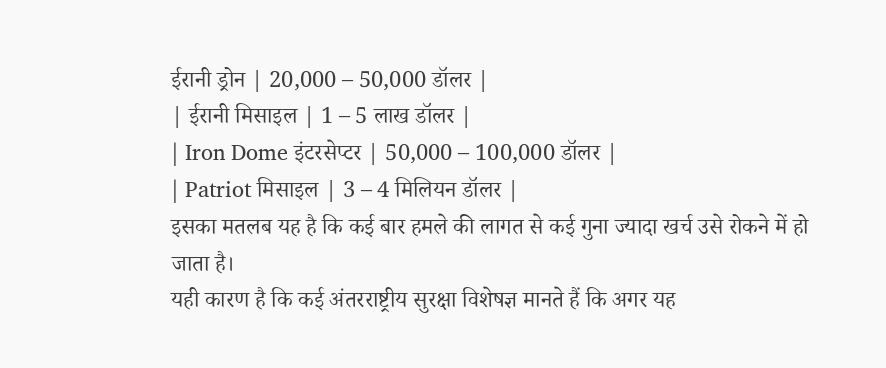ईरानी ड्रोन | 20,000 – 50,000 डॉलर |
| ईरानी मिसाइल | 1 – 5 लाख डॉलर |
| Iron Dome इंटरसेप्टर | 50,000 – 100,000 डॉलर |
| Patriot मिसाइल | 3 – 4 मिलियन डॉलर |
इसका मतलब यह है कि कई बार हमले की लागत से कई गुना ज्यादा खर्च उसे रोकने में हो जाता है।
यही कारण है कि कई अंतरराष्ट्रीय सुरक्षा विशेषज्ञ मानते हैं कि अगर यह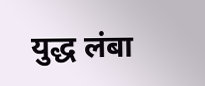युद्ध लंबा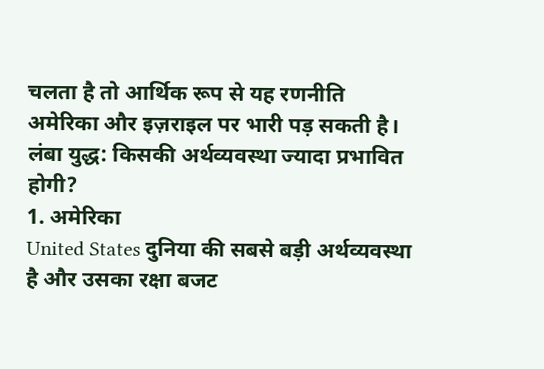चलता है तो आर्थिक रूप से यह रणनीति अमेरिका और इज़राइल पर भारी पड़ सकती है।
लंबा युद्ध: किसकी अर्थव्यवस्था ज्यादा प्रभावित होगी?
1. अमेरिका
United States दुनिया की सबसे बड़ी अर्थव्यवस्था है और उसका रक्षा बजट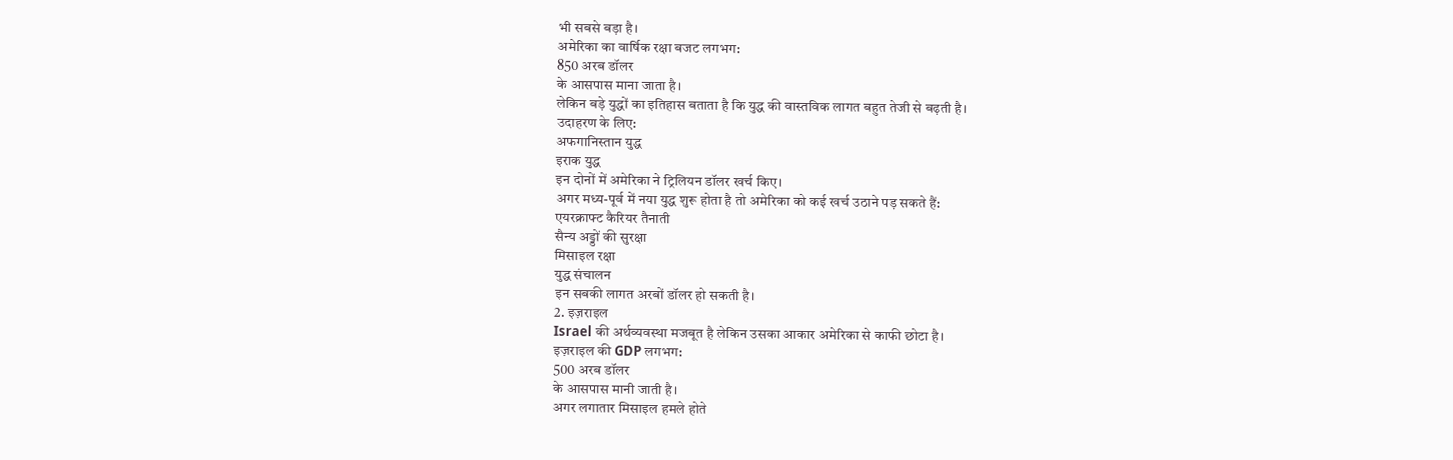भी सबसे बड़ा है।
अमेरिका का वार्षिक रक्षा बजट लगभग:
850 अरब डॉलर
के आसपास माना जाता है।
लेकिन बड़े युद्धों का इतिहास बताता है कि युद्ध की वास्तविक लागत बहुत तेजी से बढ़ती है।
उदाहरण के लिए:
अफगानिस्तान युद्ध
इराक युद्ध
इन दोनों में अमेरिका ने ट्रिलियन डॉलर खर्च किए।
अगर मध्य-पूर्व में नया युद्ध शुरू होता है तो अमेरिका को कई खर्च उठाने पड़ सकते हैं:
एयरक्राफ्ट कैरियर तैनाती
सैन्य अड्डों की सुरक्षा
मिसाइल रक्षा
युद्ध संचालन
इन सबकी लागत अरबों डॉलर हो सकती है।
2. इज़राइल
Israel की अर्थव्यवस्था मजबूत है लेकिन उसका आकार अमेरिका से काफी छोटा है।
इज़राइल की GDP लगभग:
500 अरब डॉलर
के आसपास मानी जाती है।
अगर लगातार मिसाइल हमले होते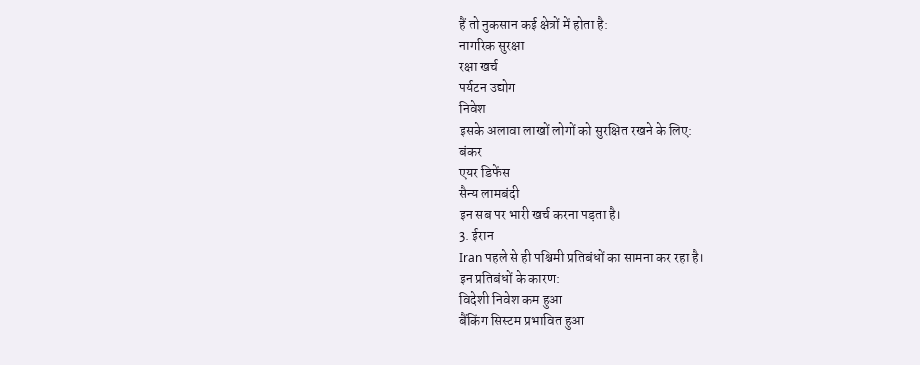हैं तो नुकसान कई क्षेत्रों में होता है:
नागरिक सुरक्षा
रक्षा खर्च
पर्यटन उद्योग
निवेश
इसके अलावा लाखों लोगों को सुरक्षित रखने के लिए:
बंकर
एयर डिफेंस
सैन्य लामबंदी
इन सब पर भारी खर्च करना पड़ता है।
3. ईरान
Iran पहले से ही पश्चिमी प्रतिबंधों का सामना कर रहा है।
इन प्रतिबंधों के कारण:
विदेशी निवेश कम हुआ
बैंकिंग सिस्टम प्रभावित हुआ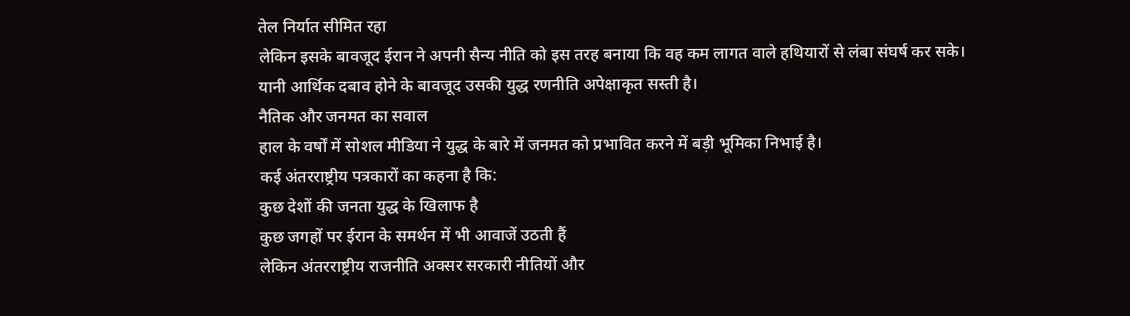तेल निर्यात सीमित रहा
लेकिन इसके बावजूद ईरान ने अपनी सैन्य नीति को इस तरह बनाया कि वह कम लागत वाले हथियारों से लंबा संघर्ष कर सके।
यानी आर्थिक दबाव होने के बावजूद उसकी युद्ध रणनीति अपेक्षाकृत सस्ती है।
नैतिक और जनमत का सवाल
हाल के वर्षों में सोशल मीडिया ने युद्ध के बारे में जनमत को प्रभावित करने में बड़ी भूमिका निभाई है।
कई अंतरराष्ट्रीय पत्रकारों का कहना है कि:
कुछ देशों की जनता युद्ध के खिलाफ है
कुछ जगहों पर ईरान के समर्थन में भी आवाजें उठती हैं
लेकिन अंतरराष्ट्रीय राजनीति अक्सर सरकारी नीतियों और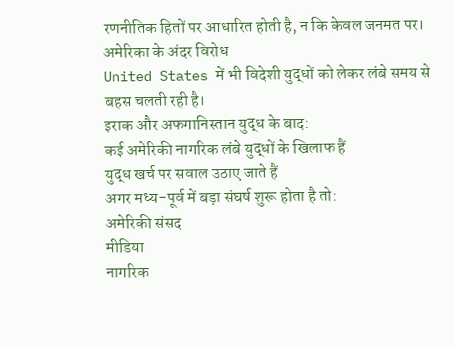रणनीतिक हितों पर आधारित होती है, न कि केवल जनमत पर।
अमेरिका के अंदर विरोध
United States में भी विदेशी युद्धों को लेकर लंबे समय से बहस चलती रही है।
इराक और अफगानिस्तान युद्ध के बाद:
कई अमेरिकी नागरिक लंबे युद्धों के खिलाफ हैं
युद्ध खर्च पर सवाल उठाए जाते हैं
अगर मध्य-पूर्व में बड़ा संघर्ष शुरू होता है तो:
अमेरिकी संसद
मीडिया
नागरिक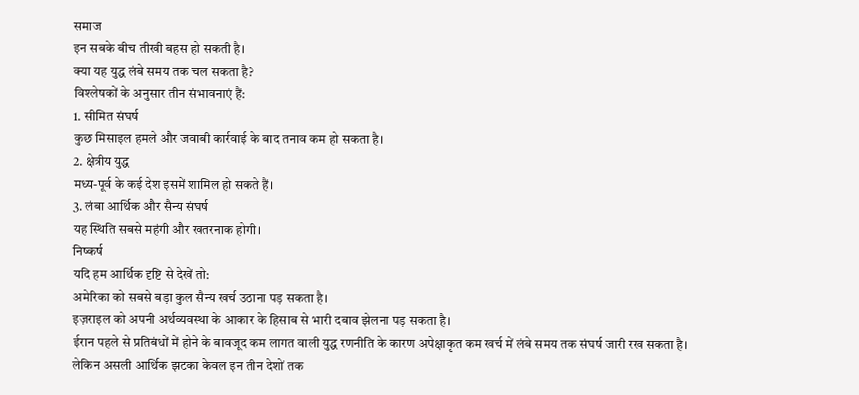समाज
इन सबके बीच तीखी बहस हो सकती है।
क्या यह युद्ध लंबे समय तक चल सकता है?
विश्लेषकों के अनुसार तीन संभावनाएं हैं:
1. सीमित संघर्ष
कुछ मिसाइल हमले और जवाबी कार्रवाई के बाद तनाव कम हो सकता है।
2. क्षेत्रीय युद्ध
मध्य-पूर्व के कई देश इसमें शामिल हो सकते हैं।
3. लंबा आर्थिक और सैन्य संघर्ष
यह स्थिति सबसे महंगी और खतरनाक होगी।
निष्कर्ष
यदि हम आर्थिक दृष्टि से देखें तो:
अमेरिका को सबसे बड़ा कुल सैन्य खर्च उठाना पड़ सकता है।
इज़राइल को अपनी अर्थव्यवस्था के आकार के हिसाब से भारी दबाव झेलना पड़ सकता है।
ईरान पहले से प्रतिबंधों में होने के बावजूद कम लागत वाली युद्ध रणनीति के कारण अपेक्षाकृत कम खर्च में लंबे समय तक संघर्ष जारी रख सकता है।
लेकिन असली आर्थिक झटका केवल इन तीन देशों तक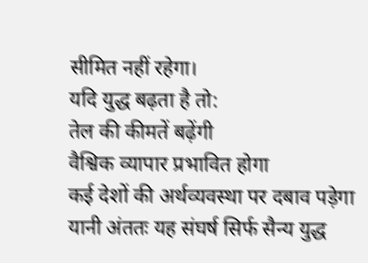सीमित नहीं रहेगा।
यदि युद्ध बढ़ता है तो:
तेल की कीमतें बढ़ेंगी
वैश्विक व्यापार प्रभावित होगा
कई देशों की अर्थव्यवस्था पर दबाव पड़ेगा
यानी अंततः यह संघर्ष सिर्फ सैन्य युद्ध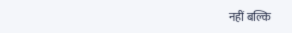नहीं बल्कि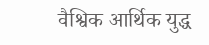वैश्विक आर्थिक युद्ध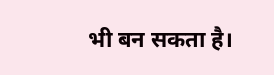भी बन सकता है।